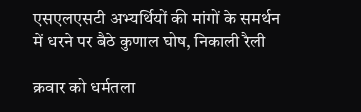एसएलएसटी अभ्यर्थियों की मांगों के समर्थन में धरने पर बैठे कुणाल घोष, निकाली रैली

क्रवार को धर्मतला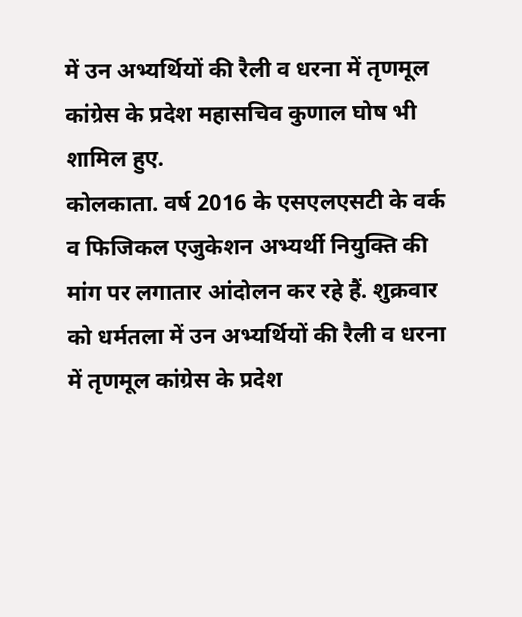में उन अभ्यर्थियों की रैली व धरना में तृणमूल कांग्रेस के प्रदेश महासचिव कुणाल घोष भी शामिल हुए.
कोलकाता. वर्ष 2016 के एसएलएसटी के वर्क व फिजिकल एजुकेशन अभ्यर्थी नियुक्ति की मांग पर लगातार आंदोलन कर रहे हैं. शुक्रवार को धर्मतला में उन अभ्यर्थियों की रैली व धरना में तृणमूल कांग्रेस के प्रदेश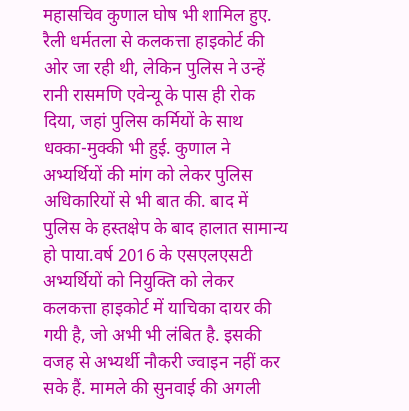महासचिव कुणाल घोष भी शामिल हुए. रैली धर्मतला से कलकत्ता हाइकोर्ट की ओर जा रही थी, लेकिन पुलिस ने उन्हें रानी रासमणि एवेन्यू के पास ही रोक दिया, जहां पुलिस कर्मियों के साथ धक्का-मुक्की भी हुई. कुणाल ने अभ्यर्थियों की मांग को लेकर पुलिस अधिकारियों से भी बात की. बाद में पुलिस के हस्तक्षेप के बाद हालात सामान्य हो पाया.वर्ष 2016 के एसएलएसटी अभ्यर्थियों को नियुक्ति को लेकर कलकत्ता हाइकोर्ट में याचिका दायर की गयी है, जो अभी भी लंबित है. इसकी वजह से अभ्यर्थी नौकरी ज्वाइन नहीं कर सके हैं. मामले की सुनवाई की अगली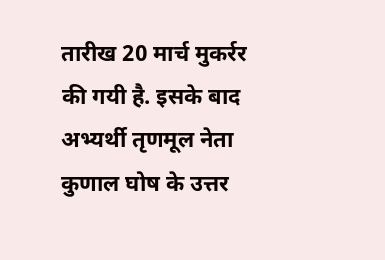तारीख 20 मार्च मुकर्रर की गयी है. इसके बाद अभ्यर्थी तृणमूल नेता कुणाल घोष के उत्तर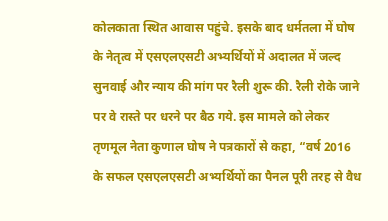कोलकाता स्थित आवास पहुंचे. इसके बाद धर्मतला में घोष के नेतृत्व में एसएलएसटी अभ्यर्थियों में अदालत में जल्द सुनवाई और न्याय की मांग पर रैली शुरू की. रैली रोके जाने पर वे रास्ते पर धरने पर बैठ गये. इस मामले को लेकर तृणमूल नेता कुणाल घोष ने पत्रकारों से कहा, “वर्ष 2016 के सफल एसएलएसटी अभ्यर्थियों का पैनल पूरी तरह से वैध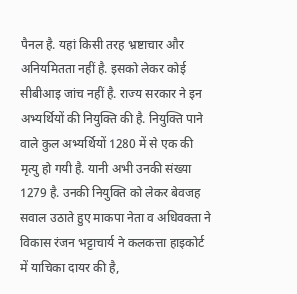पैनल है. यहां किसी तरह भ्रष्टाचार और अनियमितता नहीं है. इसको लेकर कोई सीबीआइ जांच नहीं है. राज्य सरकार ने इन अभ्यर्थियों की नियुक्ति की है. नियुक्ति पाने वाले कुल अभ्यर्थियों 1280 में से एक की मृत्यु हो गयी है. यानी अभी उनकी संख्या 1279 है. उनकी नियुक्ति को लेकर बेवजह सवाल उठाते हुए माकपा नेता व अधिवक्ता ने विकास रंजन भट्टाचार्य ने कलकत्ता हाइकोर्ट में याचिका दायर की है,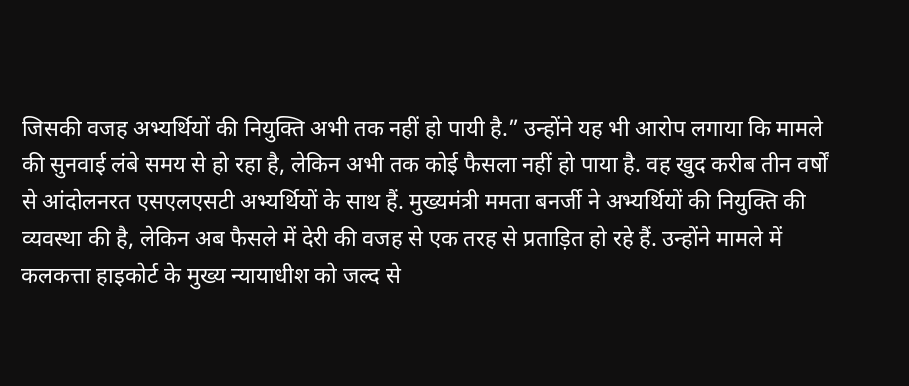जिसकी वजह अभ्यर्थियों की नियुक्ति अभी तक नहीं हो पायी है.” उन्होंने यह भी आरोप लगाया कि मामले की सुनवाई लंबे समय से हो रहा है, लेकिन अभी तक कोई फैसला नहीं हो पाया है. वह खुद करीब तीन वर्षों से आंदोलनरत एसएलएसटी अभ्यर्थियों के साथ हैं. मुख्यमंत्री ममता बनर्जी ने अभ्यर्थियों की नियुक्ति की व्यवस्था की है, लेकिन अब फैसले में देरी की वजह से एक तरह से प्रताड़ित हो रहे हैं. उन्होंने मामले में कलकत्ता हाइकोर्ट के मुख्य न्यायाधीश को जल्द से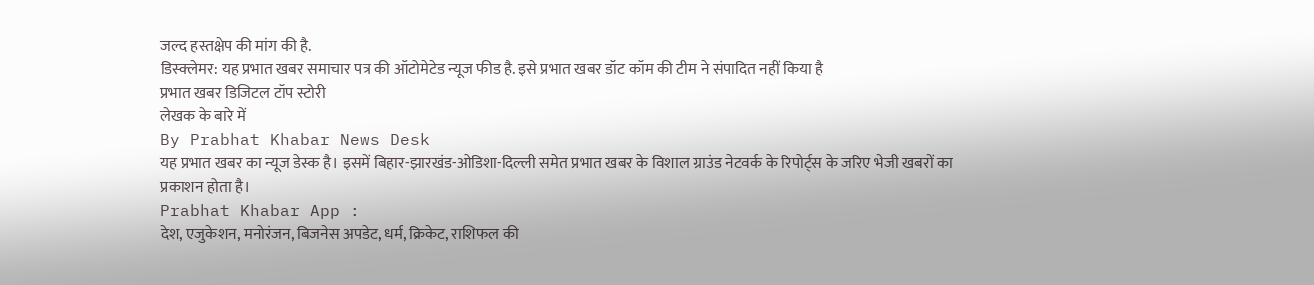जल्द हस्तक्षेप की मांग की है.
डिस्क्लेमर: यह प्रभात खबर समाचार पत्र की ऑटोमेटेड न्यूज फीड है. इसे प्रभात खबर डॉट कॉम की टीम ने संपादित नहीं किया है
प्रभात खबर डिजिटल टॉप स्टोरी
लेखक के बारे में
By Prabhat Khabar News Desk
यह प्रभात खबर का न्यूज डेस्क है। इसमें बिहार-झारखंड-ओडिशा-दिल्ली समेत प्रभात खबर के विशाल ग्राउंड नेटवर्क के रिपोर्ट्स के जरिए भेजी खबरों का प्रकाशन होता है।
Prabhat Khabar App :
देश, एजुकेशन, मनोरंजन, बिजनेस अपडेट, धर्म, क्रिकेट, राशिफल की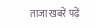ताजा खबरें पढ़ें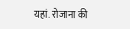यहां. रोजाना की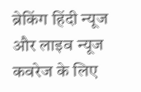ब्रेकिंग हिंदी न्यूज और लाइव न्यूज कवरेज के लिए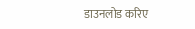डाउनलोड करिए